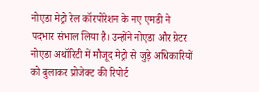नोएडा मेट्रो रेल कॉरपोरेशन के नए एमडी ने पदभार संभाल लिया है। उन्होंने नोएडा और ग्रेटर नोएडा अथॉरिटी में मौजूद मेट्रो से जुड़े अधिकारियों को बुलाकर प्रोजेक्ट की रिपोर्ट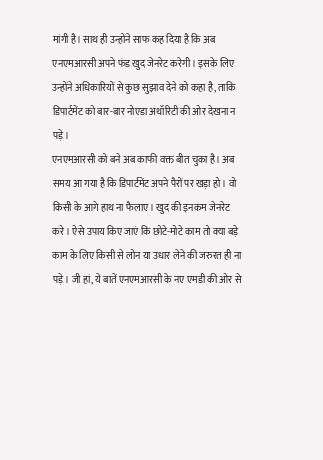मांगी है। साथ ही उन्होंने साफ कह दिया है कि अब एनएमआरसी अपने फंड खुद जेनरेट करेगी। इसके लिए उन्होंने अधिकारियों से कुछ सुझाव देने को कहा है, ताकि डिपार्टमेंट को बार-बार नोएडा अथॉरिटी की ओर देखना न पड़े।
एनएमआरसी को बने अब काफी वक्त बीत चुका है। अब समय आ गया है कि डिपार्टमेंट अपने पैरों पर खड़ा हो। वो किसी के आगे हाथ ना फैलाए। खुद की इनकम जेनरेट करे। ऐसे उपाय किए जाएं कि छोटे-मोटे काम तो क्या बड़े काम के लिए किसी से लोन या उधार लेने की जरुरत ही ना पड़े। जी हां, ये बातें एनएमआरसी के नए एमडी की ओर से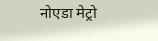नोएडा मेट्रो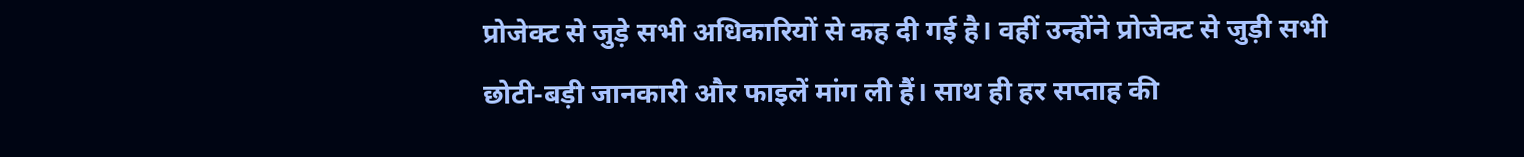प्रोजेक्ट से जुड़े सभी अधिकारियों से कह दी गई है। वहीं उन्होंने प्रोजेक्ट से जुड़ी सभी छोटी-बड़ी जानकारी और फाइलें मांग ली हैं। साथ ही हर सप्ताह की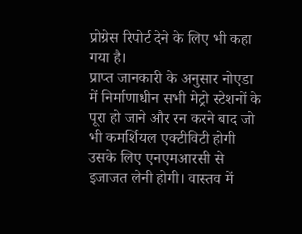प्रोग्रेस रिपोर्ट देने के लिए भी कहा गया है।
प्राप्त जानकारी के अनुसार नोएडा में निर्माणाधीन सभी मेट्रो स्टेशनों के पूरा हो जाने और रन करने बाद जो भी कमर्शियल एक्टीविटी होगी उसके लिए एनएमआरसी से इजाजत लेनी होगी। वास्तव में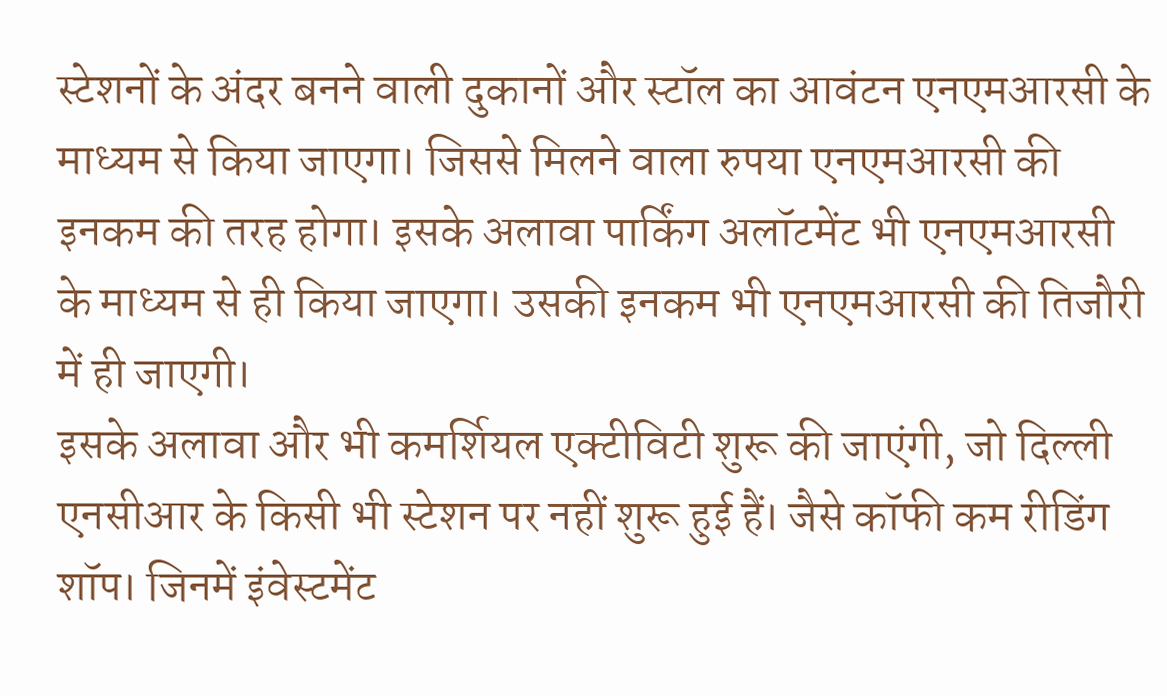स्टेशनों के अंदर बनने वाली दुकानों और स्टॉल का आवंटन एनएमआरसी के माध्यम से किया जाएगा। जिससे मिलने वाला रुपया एनएमआरसी की इनकम की तरह होगा। इसके अलावा पार्किंग अलॉटमेंट भी एनएमआरसी के माध्यम से ही किया जाएगा। उसकी इनकम भी एनएमआरसी की तिजौरी में ही जाएगी।
इसके अलावा और भी कमर्शियल एक्टीविटी शुरू की जाएंगी, जो दिल्ली एनसीआर के किसी भी स्टेशन पर नहीं शुरू हुई हैं। जैसे कॉफी कम रीडिंग शॉप। जिनमें इंवेस्टमेंट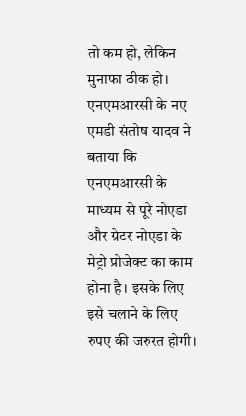तो कम हो, लेकिन मुनाफा ठीक हो। एनएमआरसी के नए एमडी संतोष यादव ने बताया कि एनएमआरसी के माध्यम से पूरे नोएडा और ग्रेटर नोएडा के मेट्रो प्रोजेक्ट का काम होना है। इसके लिए इसे चलाने के लिए रुपए की जरुरत होगी।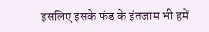इसलिए इसके फंड के इंतजाम भी हमें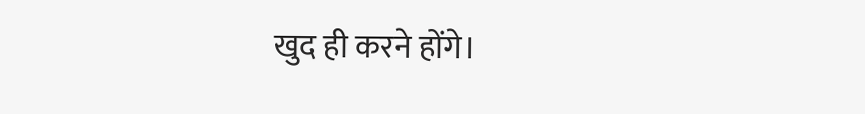खुद ही करने होंगे।